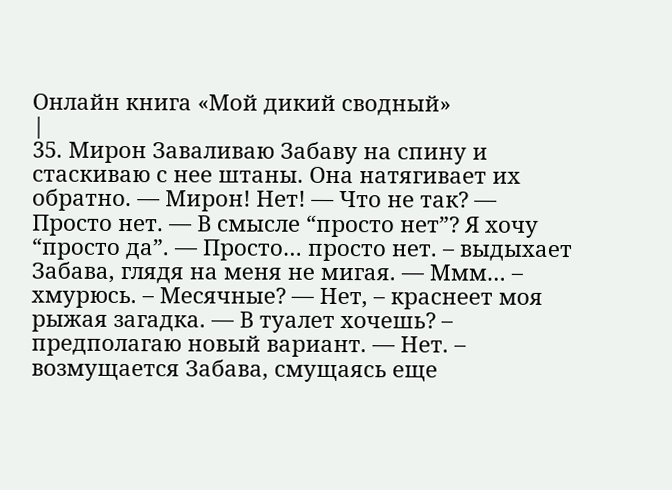Онлайн книга «Мой дикий сводный»
|
35. Мирон Заваливаю Забаву на спину и стаскиваю с нее штаны. Она натягивает их обратно. — Мирон! Нет! — Что не так? — Просто нет. — В смысле “просто нет”? Я хочу “просто да”. — Просто… просто нет. – выдыхает Забава, глядя на меня не мигая. — Ммм… – хмурюсь. – Месячные? — Нет, – краснеет моя рыжая загадка. — В туалет хочешь? – предполагаю новый вариант. — Нет. – возмущается Забава, смущаясь еще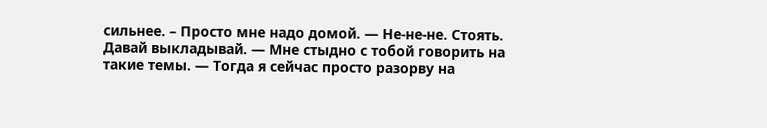сильнее. – Просто мне надо домой. — Не-не-не. Стоять. Давай выкладывай. — Мне стыдно с тобой говорить на такие темы. — Тогда я сейчас просто разорву на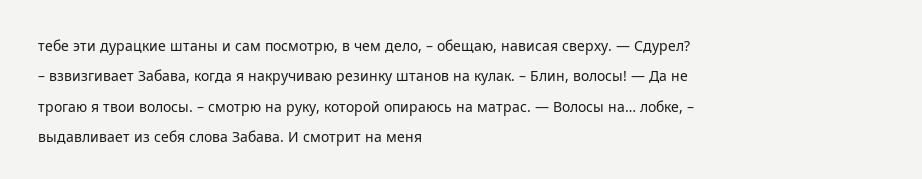тебе эти дурацкие штаны и сам посмотрю, в чем дело, – обещаю, нависая сверху. — Сдурел? – взвизгивает Забава, когда я накручиваю резинку штанов на кулак. – Блин, волосы! — Да не трогаю я твои волосы. – смотрю на руку, которой опираюсь на матрас. — Волосы на… лобке, – выдавливает из себя слова Забава. И смотрит на меня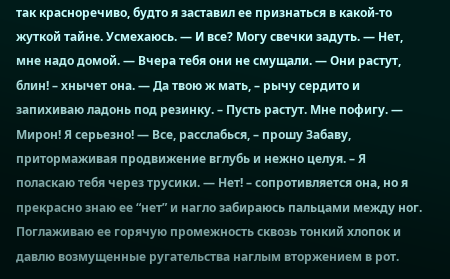так красноречиво, будто я заставил ее признаться в какой-то жуткой тайне. Усмехаюсь. — И все? Могу свечки задуть. — Нет, мне надо домой. — Вчера тебя они не смущали. — Они растут, блин! – хнычет она. — Да твою ж мать, – рычу сердито и запихиваю ладонь под резинку. – Пусть растут. Мне пофигу. — Мирон! Я серьезно! — Все, расслабься, – прошу Забаву, притормаживая продвижение вглубь и нежно целуя. – Я поласкаю тебя через трусики. — Нет! – сопротивляется она, но я прекрасно знаю ее “нет” и нагло забираюсь пальцами между ног. Поглаживаю ее горячую промежность сквозь тонкий хлопок и давлю возмущенные ругательства наглым вторжением в рот.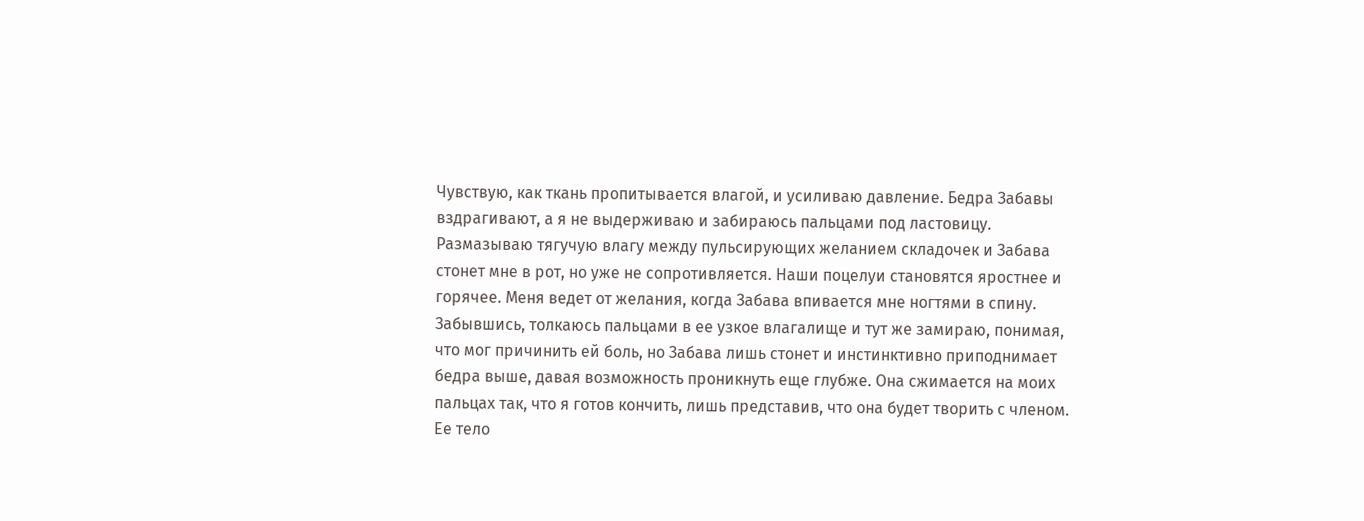Чувствую, как ткань пропитывается влагой, и усиливаю давление. Бедра Забавы вздрагивают, а я не выдерживаю и забираюсь пальцами под ластовицу. Размазываю тягучую влагу между пульсирующих желанием складочек и Забава стонет мне в рот, но уже не сопротивляется. Наши поцелуи становятся яростнее и горячее. Меня ведет от желания, когда Забава впивается мне ногтями в спину. Забывшись, толкаюсь пальцами в ее узкое влагалище и тут же замираю, понимая, что мог причинить ей боль, но Забава лишь стонет и инстинктивно приподнимает бедра выше, давая возможность проникнуть еще глубже. Она сжимается на моих пальцах так, что я готов кончить, лишь представив, что она будет творить с членом. Ее тело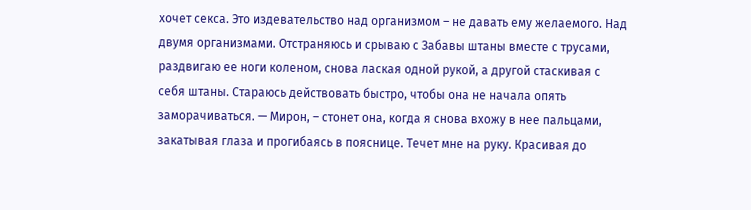хочет секса. Это издевательство над организмом – не давать ему желаемого. Над двумя организмами. Отстраняюсь и срываю с Забавы штаны вместе с трусами, раздвигаю ее ноги коленом, снова лаская одной рукой, а другой стаскивая с себя штаны. Стараюсь действовать быстро, чтобы она не начала опять заморачиваться. — Мирон, – стонет она, когда я снова вхожу в нее пальцами, закатывая глаза и прогибаясь в пояснице. Течет мне на руку. Красивая до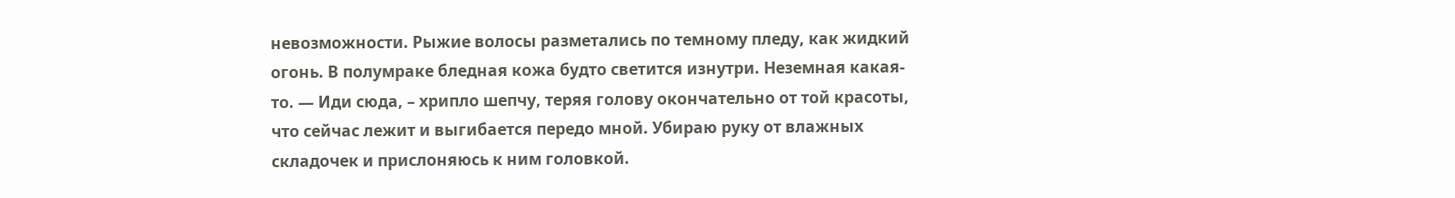невозможности. Рыжие волосы разметались по темному пледу, как жидкий огонь. В полумраке бледная кожа будто светится изнутри. Неземная какая-то. — Иди сюда, – хрипло шепчу, теряя голову окончательно от той красоты, что сейчас лежит и выгибается передо мной. Убираю руку от влажных складочек и прислоняюсь к ним головкой.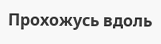Прохожусь вдоль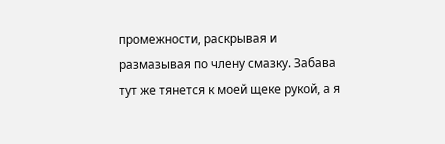промежности, раскрывая и размазывая по члену смазку. Забава тут же тянется к моей щеке рукой, а я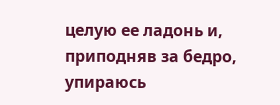целую ее ладонь и, приподняв за бедро, упираюсь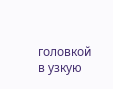головкой в узкую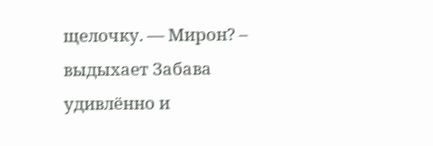щелочку. — Мирон? – выдыхает Забава удивлённо и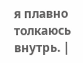я плавно толкаюсь внутрь. |